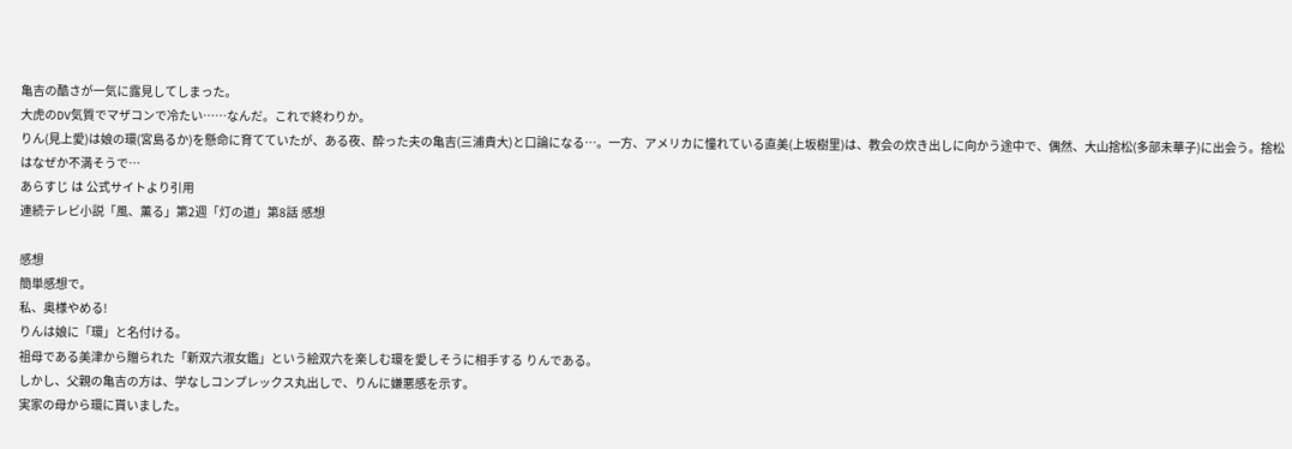亀吉の酷さが一気に露見してしまった。
大虎のDV気質でマザコンで冷たい……なんだ。これで終わりか。
りん(見上愛)は娘の環(宮島るか)を懸命に育てていたが、ある夜、酔った夫の亀吉(三浦貴大)と口論になる…。一方、アメリカに憧れている直美(上坂樹里)は、教会の炊き出しに向かう途中で、偶然、大山捨松(多部未華子)に出会う。捨松はなぜか不満そうで…
あらすじ は 公式サイトより引用
連続テレビ小説「風、薫る」第2週「灯の道」第8話 感想

感想
簡単感想で。
私、奥様やめる!
りんは娘に「環」と名付ける。
祖母である美津から贈られた「新双六淑女鑑」という絵双六を楽しむ環を愛しそうに相手する りんである。
しかし、父親の亀吉の方は、学なしコンプレックス丸出しで、りんに嫌悪感を示す。
実家の母から環に貰いました。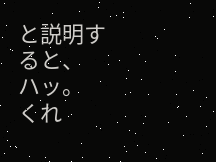と説明すると、
ハッ。
くれ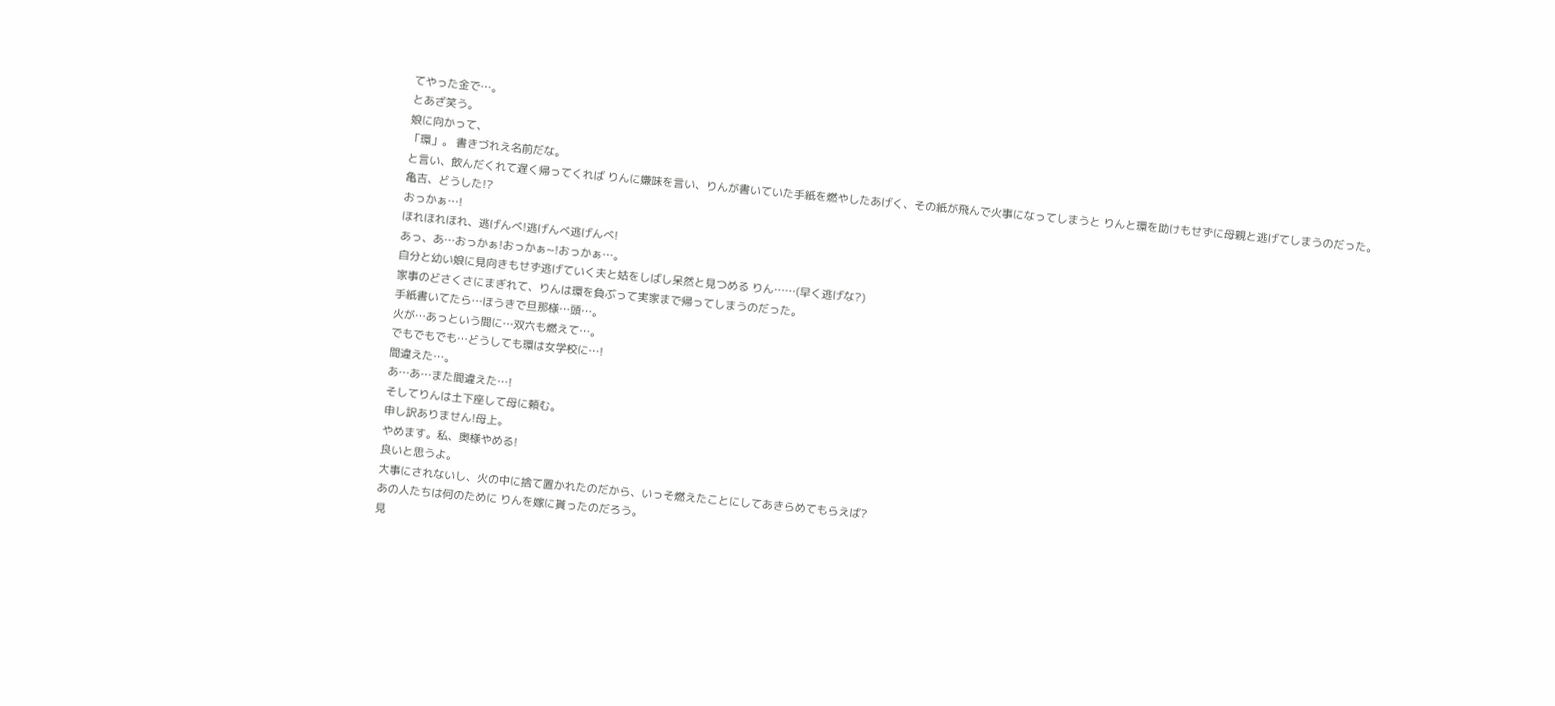てやった金で…。
とあざ笑う。
娘に向かって、
「環」。 書きづれえ名前だな。
と言い、飲んだくれて遅く帰ってくれば りんに嫌味を言い、りんが書いていた手紙を燃やしたあげく、その紙が飛んで火事になってしまうと りんと環を助けもせずに母親と逃げてしまうのだった。
亀吉、どうした!?
おっかぁ…!
ほれほれほれ、逃げんべ!逃げんべ逃げんべ!
あっ、あ…おっかぁ!おっかぁ~!おっかぁ…。
自分と幼い娘に見向きもせず逃げていく夫と姑をしばし呆然と見つめる りん……(早く逃げな?)
家事のどさくさにまぎれて、りんは環を負ぶって実家まで帰ってしまうのだった。
手紙書いてたら…ほうきで旦那様…頭…。
火が…あっという間に…双六も燃えて…。
でもでもでも…どうしても環は女学校に…!
間違えた…。
あ…あ…また間違えた…!
そしてりんは土下座して母に頼む。
申し訳ありません!母上。
やめます。私、奥様やめる!
良いと思うよ。
大事にされないし、火の中に捨て置かれたのだから、いっそ燃えたことにしてあきらめてもらえば?
あの人たちは何のために りんを嫁に貰ったのだろう。
見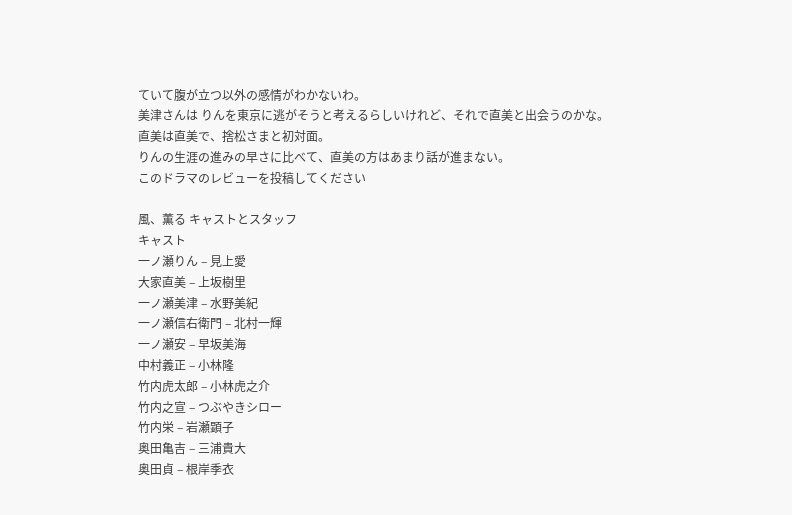ていて腹が立つ以外の感情がわかないわ。
美津さんは りんを東京に逃がそうと考えるらしいけれど、それで直美と出会うのかな。
直美は直美で、捨松さまと初対面。
りんの生涯の進みの早さに比べて、直美の方はあまり話が進まない。
このドラマのレビューを投稿してください

風、薫る キャストとスタッフ
キャスト
一ノ瀬りん – 見上愛
大家直美 – 上坂樹里
一ノ瀬美津 – 水野美紀
一ノ瀬信右衛門 – 北村一輝
一ノ瀬安 – 早坂美海
中村義正 – 小林隆
竹内虎太郎 – 小林虎之介
竹内之宣 – つぶやきシロー
竹内栄 – 岩瀬顕子
奥田亀吉 – 三浦貴大
奥田貞 – 根岸季衣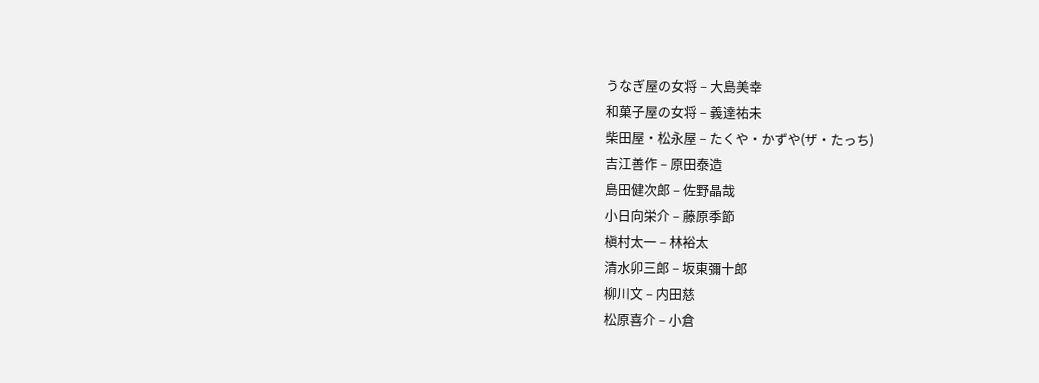うなぎ屋の女将 – 大島美幸
和菓子屋の女将 – 義達祐未
柴田屋・松永屋 – たくや・かずや(ザ・たっち)
吉江善作 – 原田泰造
島田健次郎 – 佐野晶哉
小日向栄介 – 藤原季節
槇村太一 – 林裕太
清水卯三郎 – 坂東彌十郎
柳川文 – 内田慈
松原喜介 – 小倉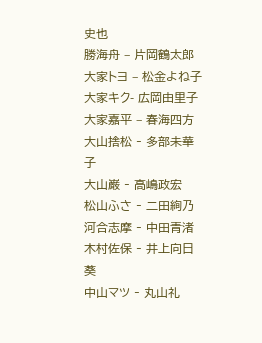史也
勝海舟 – 片岡鶴太郎
大家トヨ – 松金よね子
大家キク- 広岡由里子
大家嘉平 – 春海四方
大山捨松 ‐ 多部未華子
大山巌 ‐ 高嶋政宏
松山ふさ ‐ 二田絢乃
河合志摩 ‐ 中田青渚
木村佐保 ‐ 井上向日葵
中山マツ ‐ 丸山礼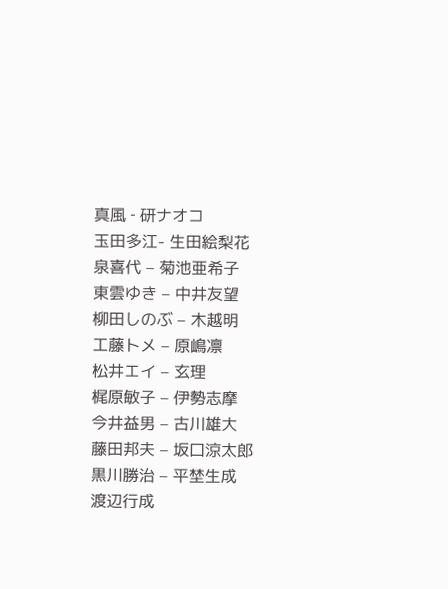真風 ‐ 研ナオコ
玉田多江- 生田絵梨花
泉喜代 – 菊池亜希子
東雲ゆき – 中井友望
柳田しのぶ – 木越明
工藤トメ – 原嶋凛
松井エイ – 玄理
梶原敏子 – 伊勢志摩
今井益男 – 古川雄大
藤田邦夫 – 坂口涼太郎
黒川勝治 – 平埜生成
渡辺行成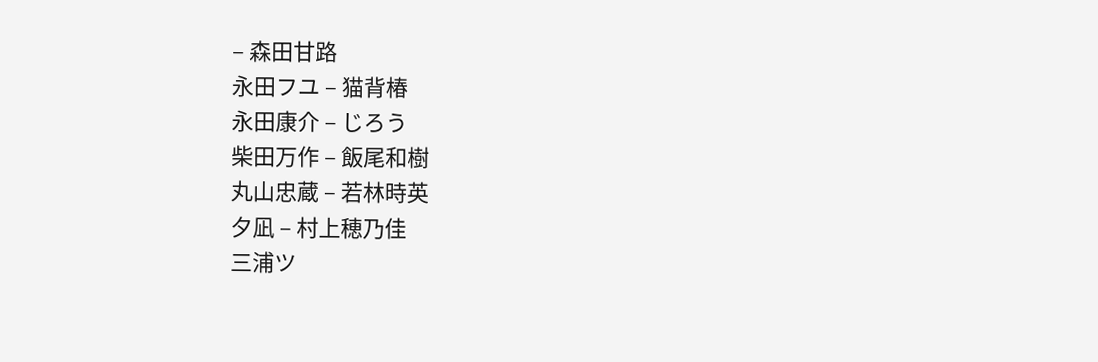– 森田甘路
永田フユ – 猫背椿
永田康介 – じろう
柴田万作 – 飯尾和樹
丸山忠蔵 – 若林時英
夕凪 – 村上穂乃佳
三浦ツ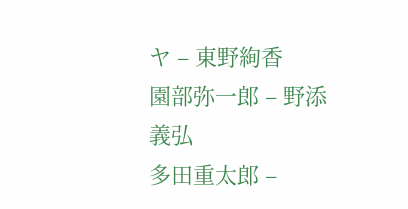ヤ – 東野絢香
園部弥一郎 – 野添義弘
多田重太郎 –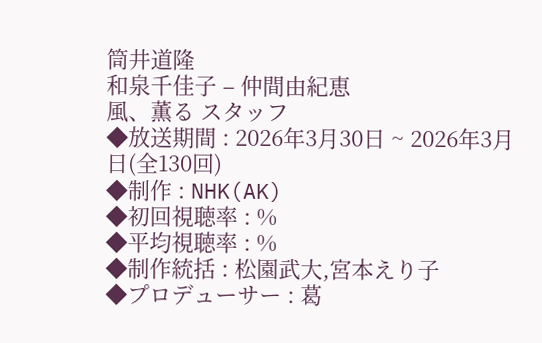筒井道隆
和泉千佳子 – 仲間由紀恵
風、薫る スタッフ
◆放送期間 : 2026年3月30日 ~ 2026年3月 日(全130回)
◆制作 : NHK(AK)
◆初回視聴率 : %
◆平均視聴率 : %
◆制作統括 : 松園武大,宮本えり子
◆プロデューサー : 葛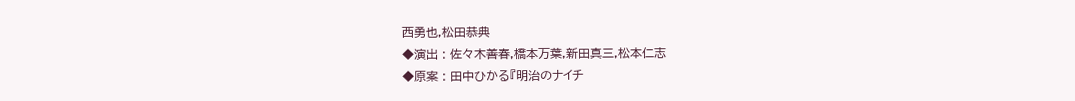西勇也,松田恭典
◆演出 : 佐々木善春,橋本万葉,新田真三,松本仁志
◆原案 : 田中ひかる『明治のナイチ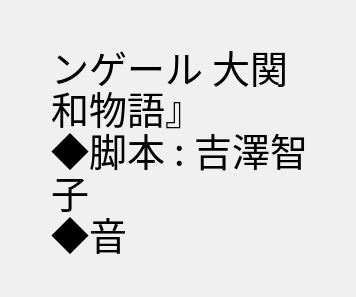ンゲール 大関和物語』
◆脚本 : 吉澤智子
◆音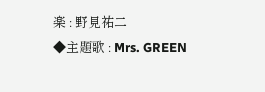楽 : 野見祐二
◆主題歌 : Mrs. GREEN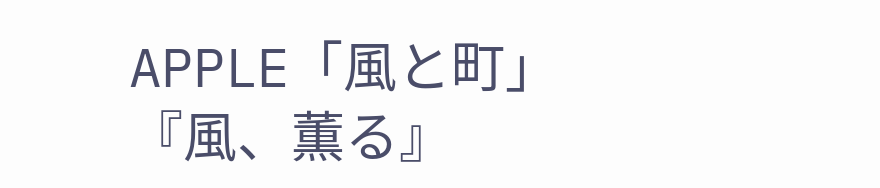APPLE「風と町」
『風、薫る』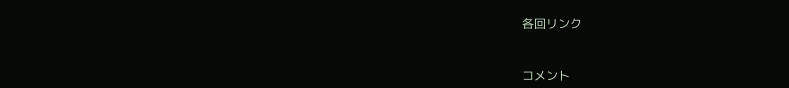各回リンク



コメント